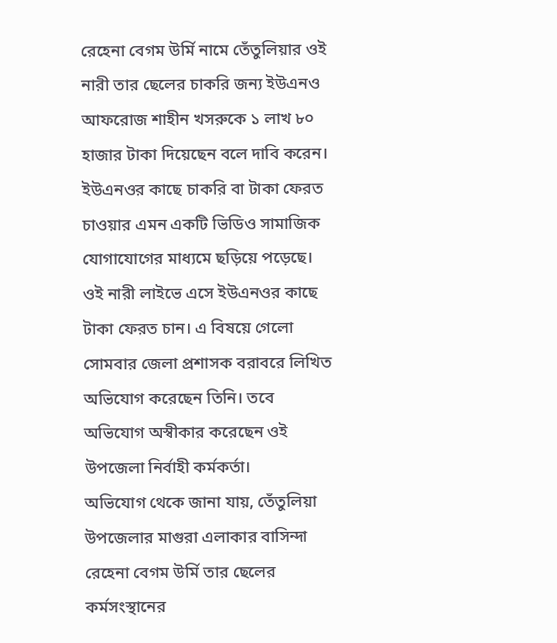রেহেনা বেগম উর্মি নামে তেঁতুলিয়ার ওই নারী তার ছেলের চাকরি জন্য ইউএনও আফরোজ শাহীন খসরুকে ১ লাখ ৮০ হাজার টাকা দিয়েছেন বলে দাবি করেন। ইউএনওর কাছে চাকরি বা টাকা ফেরত চাওয়ার এমন একটি ভিডিও সামাজিক যোগাযোগের মাধ্যমে ছড়িয়ে পড়েছে।
ওই নারী লাইভে এসে ইউএনওর কাছে টাকা ফেরত চান। এ বিষয়ে গেলো সোমবার জেলা প্রশাসক বরাবরে লিখিত অভিযোগ করেছেন তিনি। তবে অভিযোগ অস্বীকার করেছেন ওই উপজেলা নির্বাহী কর্মকর্তা।
অভিযোগ থেকে জানা যায়, তেঁতুলিয়া উপজেলার মাগুরা এলাকার বাসিন্দা রেহেনা বেগম উর্মি তার ছেলের কর্মসংস্থানের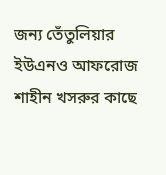জন্য তেঁতুলিয়ার ইউএনও আফরোজ শাহীন খসরুর কাছে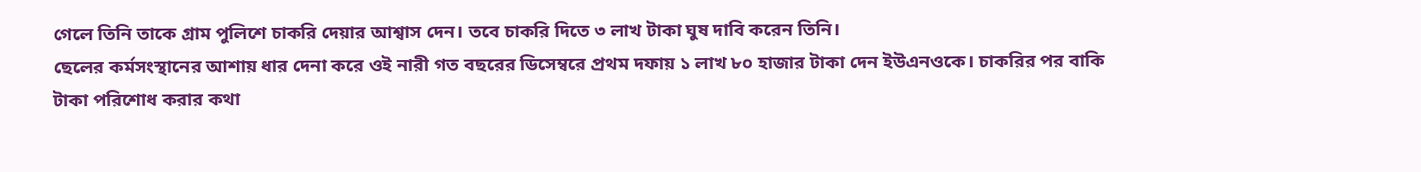গেলে তিনি তাকে গ্রাম পুলিশে চাকরি দেয়ার আশ্বাস দেন। তবে চাকরি দিতে ৩ লাখ টাকা ঘুষ দাবি করেন তিনি।
ছেলের কর্মসংস্থানের আশায় ধার দেনা করে ওই নারী গত বছরের ডিসেম্বরে প্রথম দফায় ১ লাখ ৮০ হাজার টাকা দেন ইউএনওকে। চাকরির পর বাকি টাকা পরিশোধ করার কথা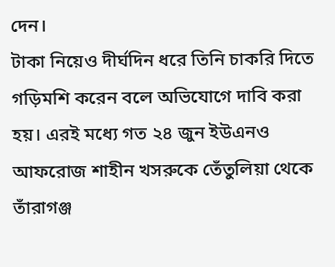দেন।
টাকা নিয়েও দীর্ঘদিন ধরে তিনি চাকরি দিতে গড়িমশি করেন বলে অভিযোগে দাবি করা হয়। এরই মধ্যে গত ২৪ জুন ইউএনও আফরোজ শাহীন খসরুকে তেঁতুলিয়া থেকে তাঁরাগঞ্জ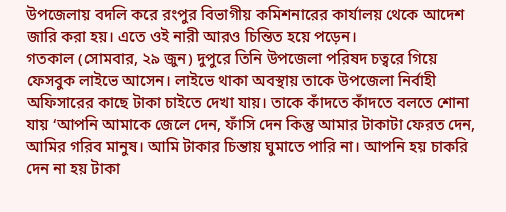উপজেলায় বদলি করে রংপুর বিভাগীয় কমিশনারের কার্যালয় থেকে আদেশ জারি করা হয়। এতে ওই নারী আরও চিন্তিত হয়ে পড়েন।
গতকাল (সোমবার, ২৯ জুন) দুপুরে তিনি উপজেলা পরিষদ চত্বরে গিয়ে ফেসবুক লাইভে আসেন। লাইভে থাকা অবস্থায় তাকে উপজেলা নির্বাহী অফিসারের কাছে টাকা চাইতে দেখা যায়। তাকে কাঁদতে কাঁদতে বলতে শোনা যায় ‘আপনি আমাকে জেলে দেন, ফাঁসি দেন কিন্তু আমার টাকাটা ফেরত দেন, আমির গরিব মানুষ। আমি টাকার চিন্তায় ঘুমাতে পারি না। আপনি হয় চাকরি দেন না হয় টাকা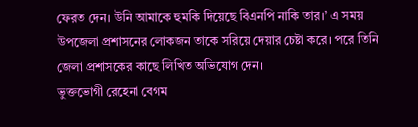ফেরত দেন। উনি আমাকে হুমকি দিয়েছে বিএনপি নাকি তার।’ এ সময় উপজেলা প্রশাসনের লোকজন তাকে সরিয়ে দেয়ার চেষ্টা করে। পরে তিনি জেলা প্রশাসকের কাছে লিখিত অভিযোগ দেন।
ভুক্তভোগী রেহেনা বেগম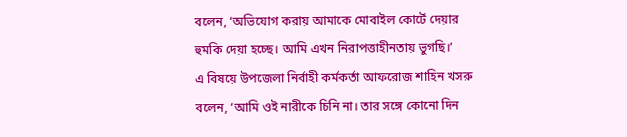বলেন, ‘অভিযোগ করায় আমাকে মোবাইল কোর্টে দেয়ার হুমকি দেয়া হচ্ছে। আমি এখন নিরাপত্তাহীনতায় ভুগছি।’
এ বিষয়ে উপজেলা নির্বাহী কর্মকর্তা আফরোজ শাহিন খসরু বলেন, ‘আমি ওই নারীকে চিনি না। তার সঙ্গে কোনো দিন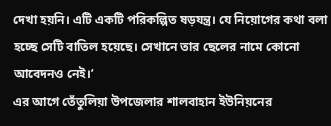দেখা হয়নি। এটি একটি পরিকল্পিত ষড়যন্ত্র। যে নিয়োগের কথা বলা হচ্ছে সেটি বাতিল হয়েছে। সেখানে তার ছেলের নামে কোনো আবেদনও নেই।’
এর আগে তেঁতুলিয়া উপজেলার শালবাহান ইউনিয়নের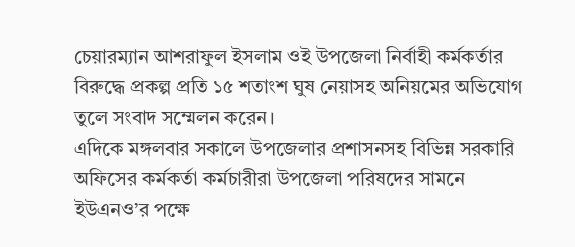চেয়ারম্যান আশরাফুল ইসলাম ওই উপজেলা নির্বাহী কর্মকর্তার বিরুদ্ধে প্রকল্প প্রতি ১৫ শতাংশ ঘুষ নেয়াসহ অনিয়মের অভিযোগ তুলে সংবাদ সম্মেলন করেন।
এদিকে মঙ্গলবার সকালে উপজেলার প্রশাসনসহ বিভিন্ন সরকারি অফিসের কর্মকর্তা কর্মচারীরা উপজেলা পরিষদের সামনে ইউএনও’র পক্ষে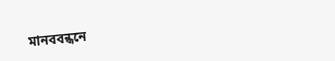মানববন্ধনে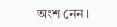অংশ নেন।